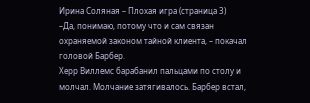Ирина Соляная – Плохая игра (страница 3)
–Да, понимаю, потому что и сам связан охраняемой законом тайной клиента, – покачал головой Барбер.
Херр Виллемс барабанил пальцами по столу и молчал. Молчание затягивалось. Барбер встал,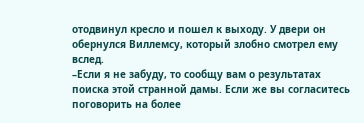отодвинул кресло и пошел к выходу. У двери он обернулся Виллемсу, который злобно смотрел ему вслед.
–Если я не забуду, то сообщу вам о результатах поиска этой странной дамы. Если же вы согласитесь поговорить на более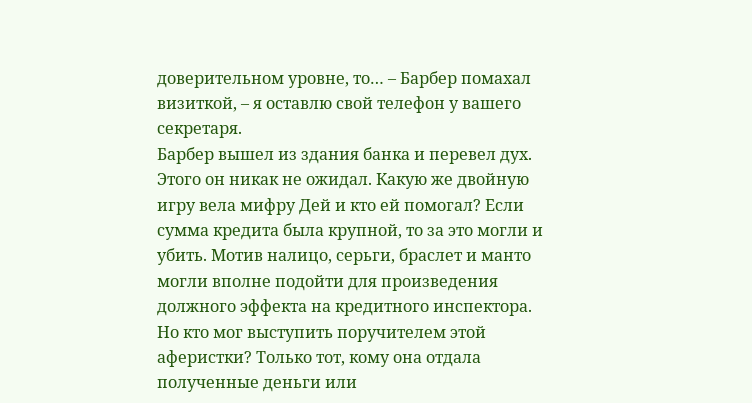доверительном уровне, то… – Барбер помахал визиткой, – я оставлю свой телефон у вашего секретаря.
Барбер вышел из здания банка и перевел дух. Этого он никак не ожидал. Какую же двойную игру вела мифру Дей и кто ей помогал? Если сумма кредита была крупной, то за это могли и убить. Мотив налицо, серьги, браслет и манто могли вполне подойти для произведения должного эффекта на кредитного инспектора. Но кто мог выступить поручителем этой аферистки? Только тот, кому она отдала полученные деньги или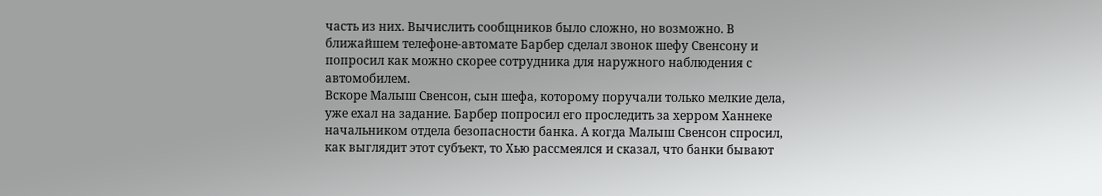часть из них. Вычислить сообщников было сложно, но возможно. В ближайшем телефоне-автомате Барбер сделал звонок шефу Свенсону и попросил как можно скорее сотрудника для наружного наблюдения с автомобилем.
Вскоре Малыш Свенсон, сын шефа, которому поручали только мелкие дела, уже ехал на задание. Барбер попросил его проследить за херром Ханнеке начальником отдела безопасности банка. А когда Малыш Свенсон спросил, как выглядит этот субъект, то Хью рассмеялся и сказал, что банки бывают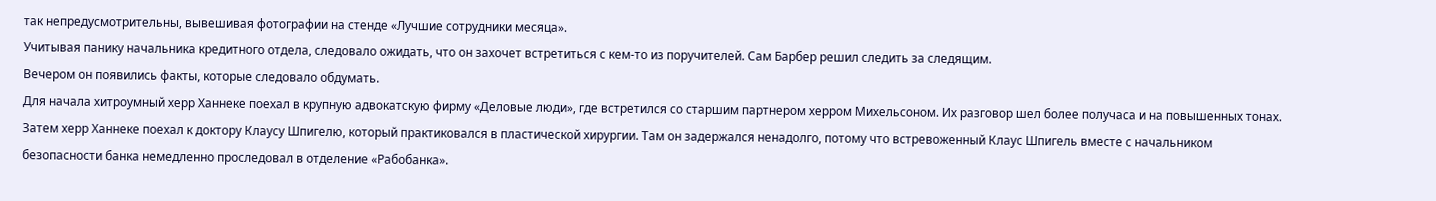так непредусмотрительны, вывешивая фотографии на стенде «Лучшие сотрудники месяца».
Учитывая панику начальника кредитного отдела, следовало ожидать, что он захочет встретиться с кем-то из поручителей. Сам Барбер решил следить за следящим.
Вечером он появились факты, которые следовало обдумать.
Для начала хитроумный херр Ханнеке поехал в крупную адвокатскую фирму «Деловые люди», где встретился со старшим партнером херром Михельсоном. Их разговор шел более получаса и на повышенных тонах. Затем херр Ханнеке поехал к доктору Клаусу Шпигелю, который практиковался в пластической хирургии. Там он задержался ненадолго, потому что встревоженный Клаус Шпигель вместе с начальником безопасности банка немедленно проследовал в отделение «Рабобанка».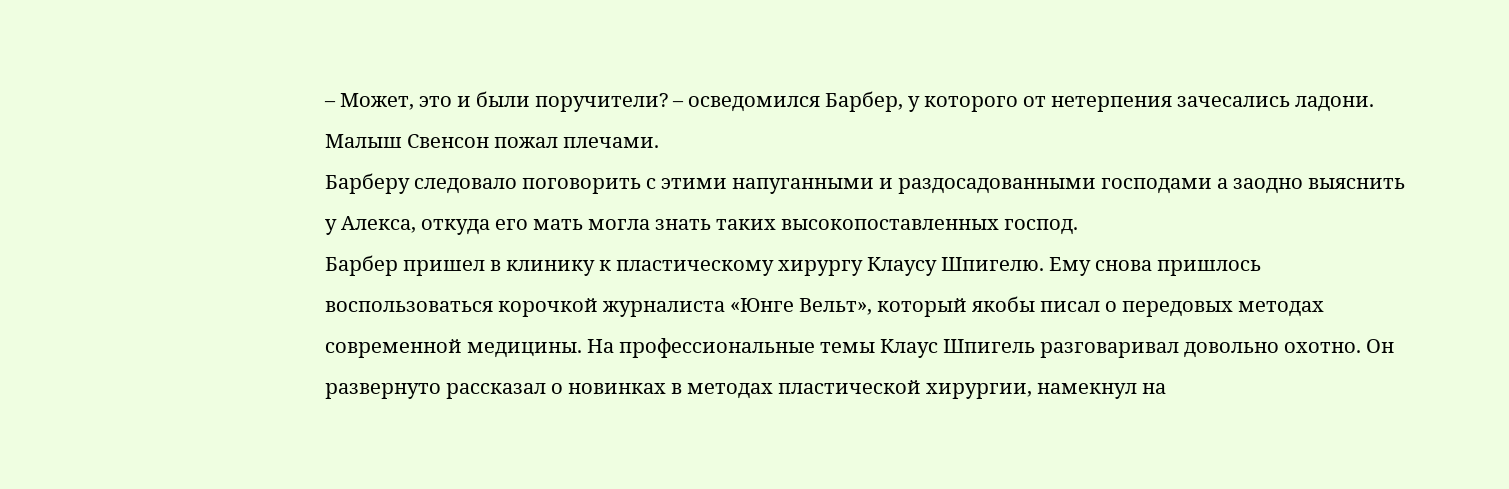– Может, это и были поручители? – осведомился Барбер, у которого от нетерпения зачесались ладони.
Малыш Свенсон пожал плечами.
Барберу следовало поговорить с этими напуганными и раздосадованными господами а заодно выяснить у Алекса, откуда его мать могла знать таких высокопоставленных господ.
Барбер пришел в клинику к пластическому хирургу Клаусу Шпигелю. Ему снова пришлось воспользоваться корочкой журналиста «Юнге Вельт», который якобы писал о передовых методах современной медицины. На профессиональные темы Клаус Шпигель разговаривал довольно охотно. Он развернуто рассказал о новинках в методах пластической хирургии, намекнул на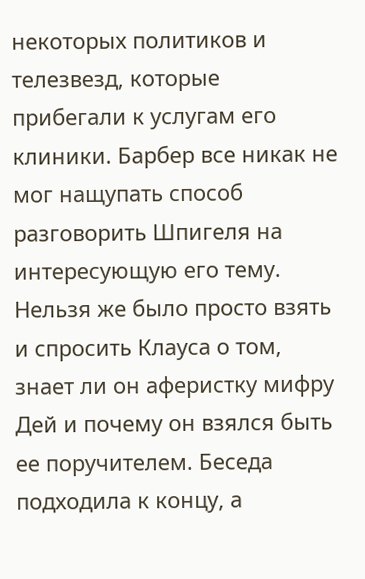некоторых политиков и телезвезд, которые прибегали к услугам его клиники. Барбер все никак не мог нащупать способ разговорить Шпигеля на интересующую его тему. Нельзя же было просто взять и спросить Клауса о том, знает ли он аферистку мифру Дей и почему он взялся быть ее поручителем. Беседа подходила к концу, а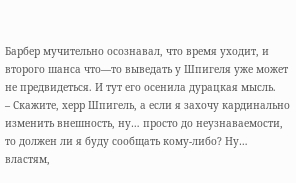Барбер мучительно осознавал, что время уходит, и второго шанса что—то выведать у Шпигеля уже может не предвидеться. И тут его осенила дурацкая мысль.
– Скажите, херр Шпигель, а если я захочу кардинально изменить внешность, ну… просто до неузнаваемости, то должен ли я буду сообщать кому-либо? Ну… властям,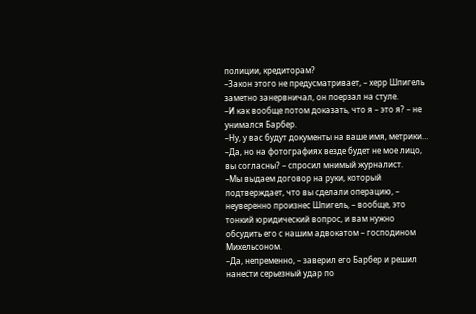полиции, кредиторам?
–Закон этого не предусматривает, – херр Шпигель заметно занервничал, он поерзал на стуле.
–И как вообще потом доказать, что я – это я? – не унимался Барбер.
–Ну, у вас будут документы на ваше имя, метрики…
–Да, но на фотографиях везде будет не мое лицо, вы согласны? – спросил мнимый журналист.
–Мы выдаем договор на руки, который подтверждает, что вы сделали операцию, – неуверенно произнес Шпигель, – вообще, это тонкий юридический вопрос, и вам нужно обсудить его с нашим адвокатом – господином Михельсоном.
–Да, непременно, – заверил его Барбер и решил нанести серьезный удар по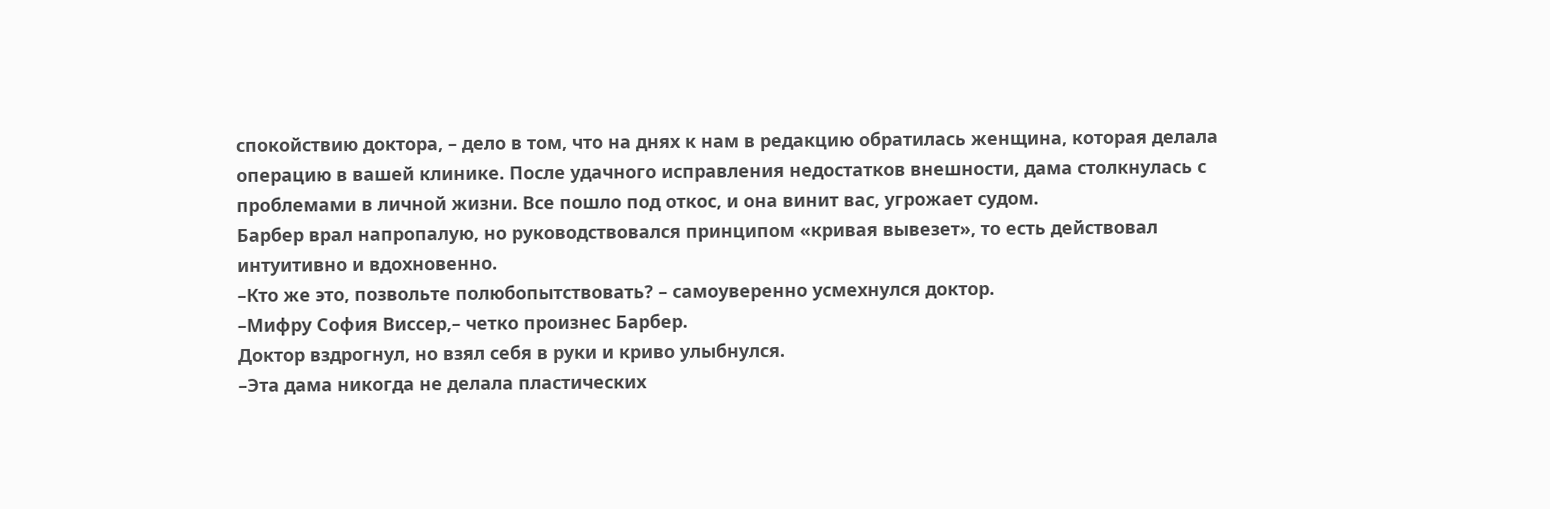спокойствию доктора, – дело в том, что на днях к нам в редакцию обратилась женщина, которая делала операцию в вашей клинике. После удачного исправления недостатков внешности, дама столкнулась с проблемами в личной жизни. Все пошло под откос, и она винит вас, угрожает судом.
Барбер врал напропалую, но руководствовался принципом «кривая вывезет», то есть действовал интуитивно и вдохновенно.
–Кто же это, позвольте полюбопытствовать? – самоуверенно усмехнулся доктор.
–Мифру София Виссер,– четко произнес Барбер.
Доктор вздрогнул, но взял себя в руки и криво улыбнулся.
–Эта дама никогда не делала пластических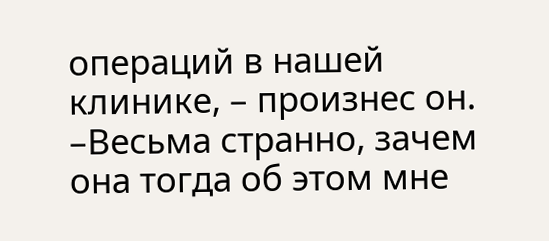операций в нашей клинике, – произнес он.
–Весьма странно, зачем она тогда об этом мне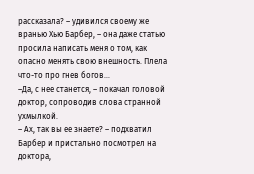рассказала? – удивился своему же вранью Хью Барбер, – она даже статью просила написать меня о том, как опасно менять свою внешность. Плела что-то про гнев богов…
–Да, с нее станется, – покачал головой доктор, сопроводив слова странной ухмылкой.
– Ах, так вы ее знаете? – подхватил Барбер и пристально посмотрел на доктора,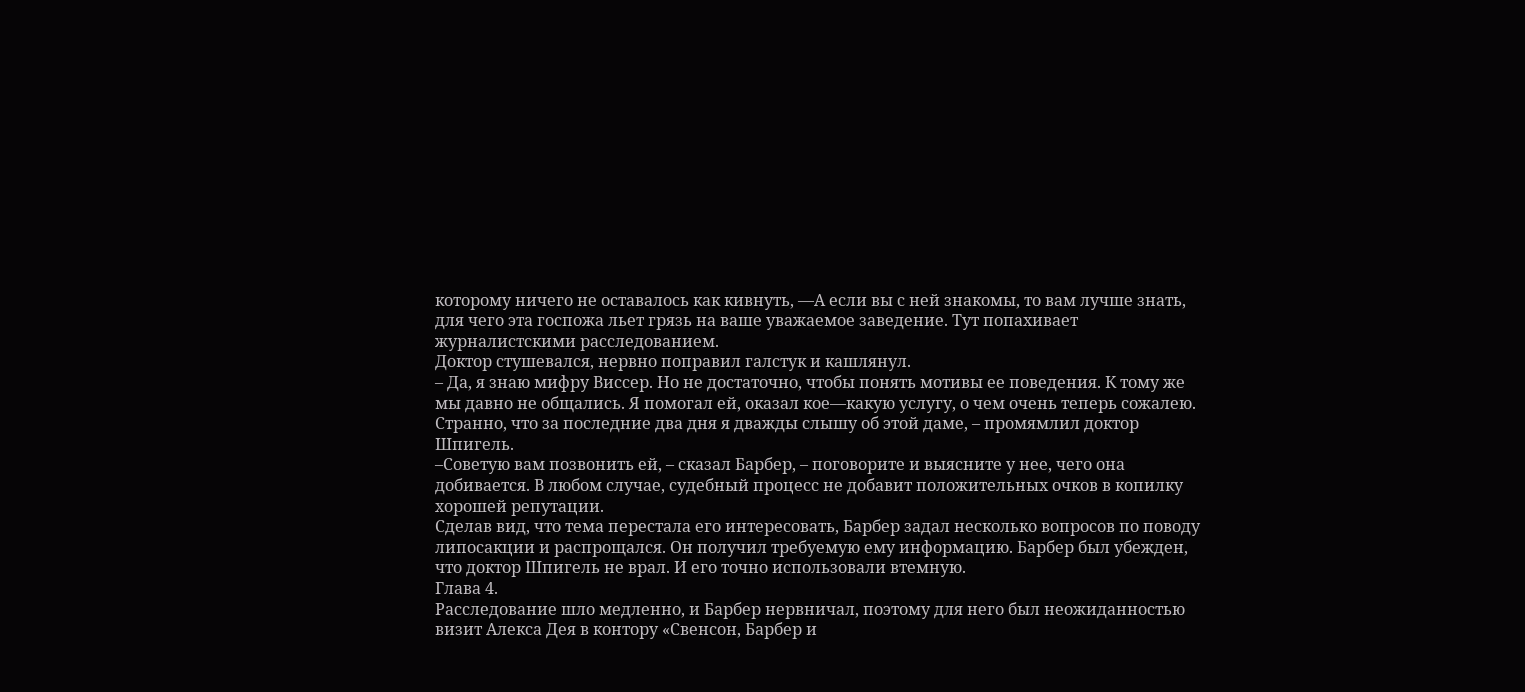которому ничего не оставалось как кивнуть, —А если вы с ней знакомы, то вам лучше знать, для чего эта госпожа льет грязь на ваше уважаемое заведение. Тут попахивает журналистскими расследованием.
Доктор стушевался, нервно поправил галстук и кашлянул.
– Да, я знаю мифру Виссер. Но не достаточно, чтобы понять мотивы ее поведения. К тому же мы давно не общались. Я помогал ей, оказал кое—какую услугу, о чем очень теперь сожалею. Странно, что за последние два дня я дважды слышу об этой даме, – промямлил доктор Шпигель.
–Советую вам позвонить ей, – сказал Барбер, – поговорите и выясните у нее, чего она добивается. В любом случае, судебный процесс не добавит положительных очков в копилку хорошей репутации.
Сделав вид, что тема перестала его интересовать, Барбер задал несколько вопросов по поводу липосакции и распрощался. Он получил требуемую ему информацию. Барбер был убежден, что доктор Шпигель не врал. И его точно использовали втемную.
Глава 4.
Расследование шло медленно, и Барбер нервничал, поэтому для него был неожиданностью визит Алекса Дея в контору «Свенсон, Барбер и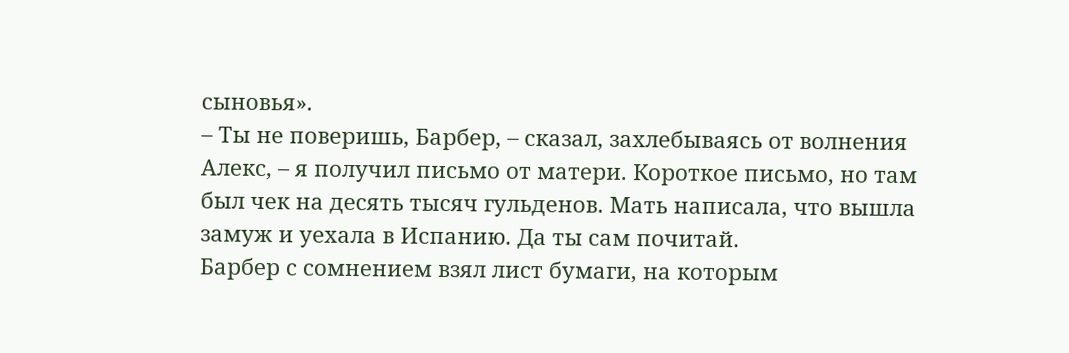сыновья».
– Ты не поверишь, Барбер, – сказал, захлебываясь от волнения Алекс, – я получил письмо от матери. Короткое письмо, но там был чек на десять тысяч гульденов. Мать написала, что вышла замуж и уехала в Испанию. Да ты сам почитай.
Барбер с сомнением взял лист бумаги, на которым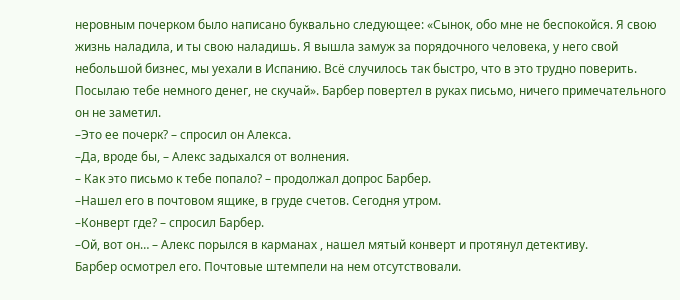неровным почерком было написано буквально следующее: «Сынок, обо мне не беспокойся. Я свою жизнь наладила, и ты свою наладишь. Я вышла замуж за порядочного человека, у него свой небольшой бизнес, мы уехали в Испанию. Всё случилось так быстро, что в это трудно поверить. Посылаю тебе немного денег, не скучай». Барбер повертел в руках письмо, ничего примечательного он не заметил.
–Это ее почерк? – спросил он Алекса.
–Да, вроде бы, – Алекс задыхался от волнения.
– Как это письмо к тебе попало? – продолжал допрос Барбер.
–Нашел его в почтовом ящике, в груде счетов. Сегодня утром.
–Конверт где? – спросил Барбер.
–Ой, вот он… – Алекс порылся в карманах , нашел мятый конверт и протянул детективу.
Барбер осмотрел его. Почтовые штемпели на нем отсутствовали.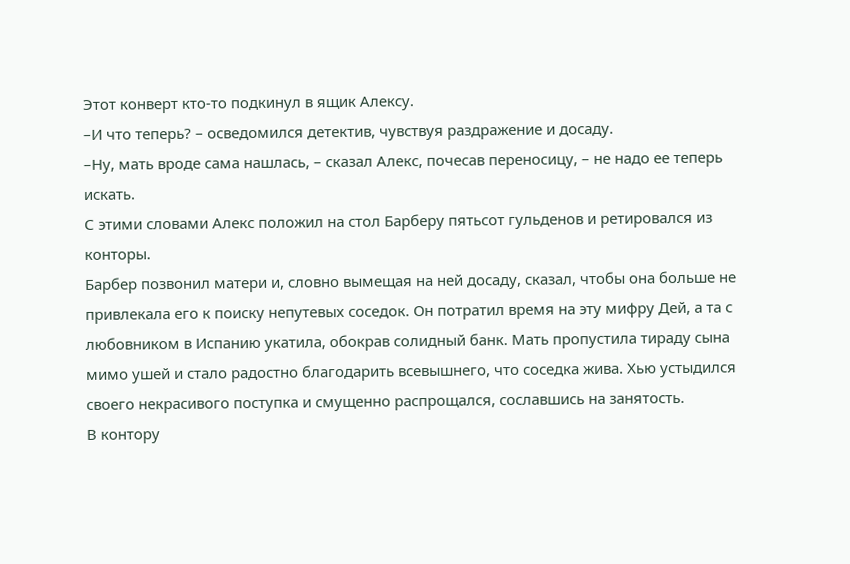Этот конверт кто-то подкинул в ящик Алексу.
–И что теперь? – осведомился детектив, чувствуя раздражение и досаду.
–Ну, мать вроде сама нашлась, – сказал Алекс, почесав переносицу, – не надо ее теперь искать.
С этими словами Алекс положил на стол Барберу пятьсот гульденов и ретировался из конторы.
Барбер позвонил матери и, словно вымещая на ней досаду, сказал, чтобы она больше не привлекала его к поиску непутевых соседок. Он потратил время на эту мифру Дей, а та с любовником в Испанию укатила, обокрав солидный банк. Мать пропустила тираду сына мимо ушей и стало радостно благодарить всевышнего, что соседка жива. Хью устыдился своего некрасивого поступка и смущенно распрощался, сославшись на занятость.
В контору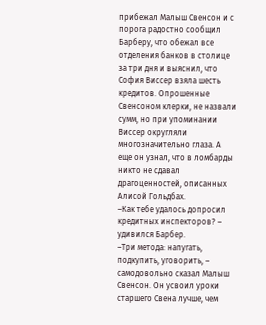прибежал Малыш Свенсон и с порога радостно сообщил Барберу, что обежал все отделения банков в столице за три дня и выяснил, что София Виссер взяла шесть кредитов. Опрошенные Свенсоном клерки, не назвали сумм, но при упоминании Виссер округляли многозначительно глаза. А еще он узнал, что в ломбарды никто не сдавал драгоценностей, описанных Алисой Гольдбах.
–Как тебе удалось допросил кредитных инспекторов? – удивился Барбер.
–Три метода: напугать, подкупить, уговорить, – самодовольно сказал Малыш Свенсон. Он усвоил уроки старшего Свена лучше, чем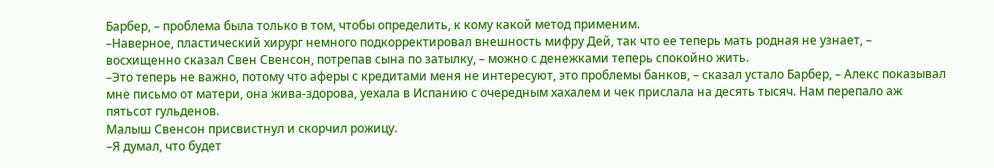Барбер, – проблема была только в том, чтобы определить, к кому какой метод применим.
–Наверное, пластический хирург немного подкорректировал внешность мифру Дей, так что ее теперь мать родная не узнает, – восхищенно сказал Свен Свенсон, потрепав сына по затылку, – можно с денежками теперь спокойно жить.
–Это теперь не важно, потому что аферы с кредитами меня не интересуют, это проблемы банков, – сказал устало Барбер, – Алекс показывал мне письмо от матери, она жива-здорова, уехала в Испанию с очередным хахалем и чек прислала на десять тысяч. Нам перепало аж пятьсот гульденов.
Малыш Свенсон присвистнул и скорчил рожицу.
–Я думал, что будет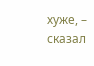хуже, – сказал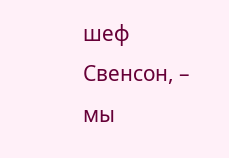шеф Свенсон, – мы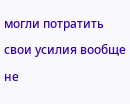могли потратить свои усилия вообще не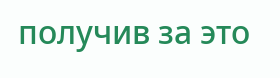получив за это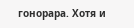гонорара. Хотя и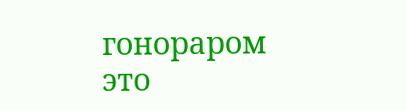гонораром это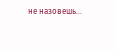не назовешь…